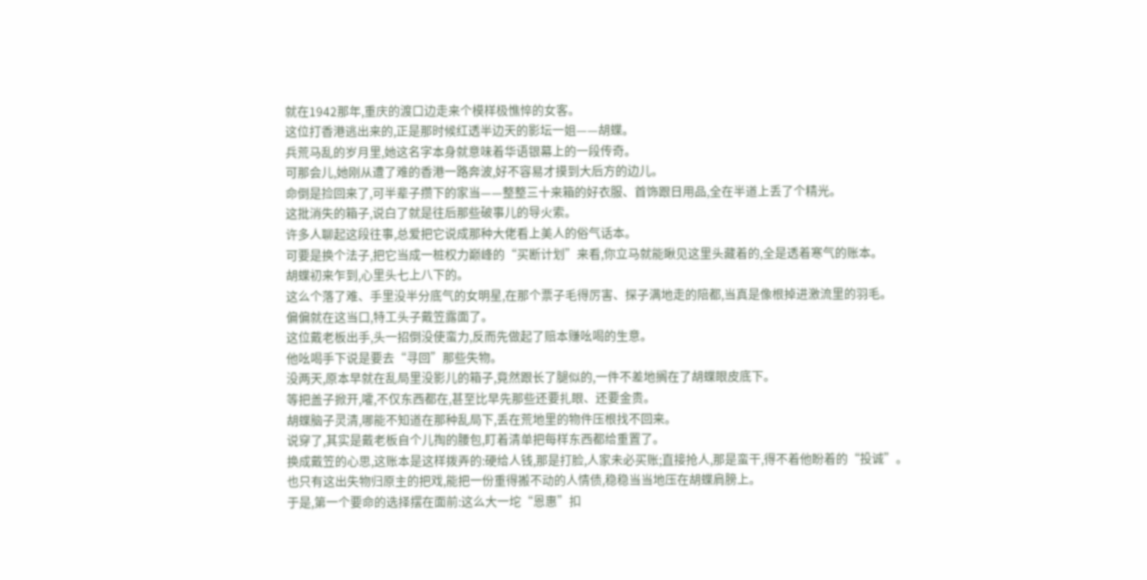就在1942那年,重庆的渡口边走来个模样极憔悴的女客。
这位打香港逃出来的,正是那时候红透半边天的影坛一姐——胡蝶。
兵荒马乱的岁月里,她这名字本身就意味着华语银幕上的一段传奇。
可那会儿,她刚从遭了难的香港一路奔波,好不容易才摸到大后方的边儿。
命倒是捡回来了,可半辈子攒下的家当——整整三十来箱的好衣服、首饰跟日用品,全在半道上丢了个精光。
这批消失的箱子,说白了就是往后那些破事儿的导火索。
许多人聊起这段往事,总爱把它说成那种大佬看上美人的俗气话本。
可要是换个法子,把它当成一桩权力巅峰的“买断计划”来看,你立马就能瞅见这里头藏着的,全是透着寒气的账本。
胡蝶初来乍到,心里头七上八下的。
这么个落了难、手里没半分底气的女明星,在那个票子毛得厉害、探子满地走的陪都,当真是像根掉进激流里的羽毛。
偏偏就在这当口,特工头子戴笠露面了。
这位戴老板出手,头一招倒没使蛮力,反而先做起了赔本赚吆喝的生意。
他吆喝手下说是要去“寻回”那些失物。
没两天,原本早就在乱局里没影儿的箱子,竟然跟长了腿似的,一件不差地搁在了胡蝶眼皮底下。
等把盖子掀开,嚯,不仅东西都在,甚至比早先那些还要扎眼、还要金贵。
胡蝶脑子灵清,哪能不知道在那种乱局下,丢在荒地里的物件压根找不回来。
说穿了,其实是戴老板自个儿掏的腰包,盯着清单把每样东西都给重置了。
换成戴笠的心思,这账本是这样拨弄的:硬给人钱,那是打脸,人家未必买账;直接抢人,那是蛮干,得不着他盼着的“投诚”。
也只有这出失物归原主的把戏,能把一份重得搬不动的人情债,稳稳当当地压在胡蝶肩膀上。
于是,第一个要命的选择摆在面前:这么大一坨“恩惠”扣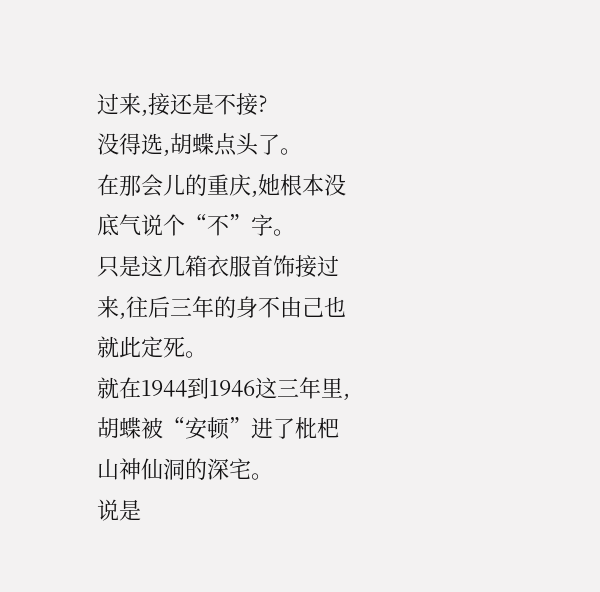过来,接还是不接?
没得选,胡蝶点头了。
在那会儿的重庆,她根本没底气说个“不”字。
只是这几箱衣服首饰接过来,往后三年的身不由己也就此定死。
就在1944到1946这三年里,胡蝶被“安顿”进了枇杷山神仙洞的深宅。
说是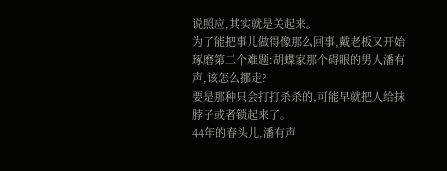说照应,其实就是关起来。
为了能把事儿做得像那么回事,戴老板又开始琢磨第二个难题:胡蝶家那个碍眼的男人潘有声,该怎么挪走?
要是那种只会打打杀杀的,可能早就把人给抹脖子或者锁起来了。
44年的春头儿,潘有声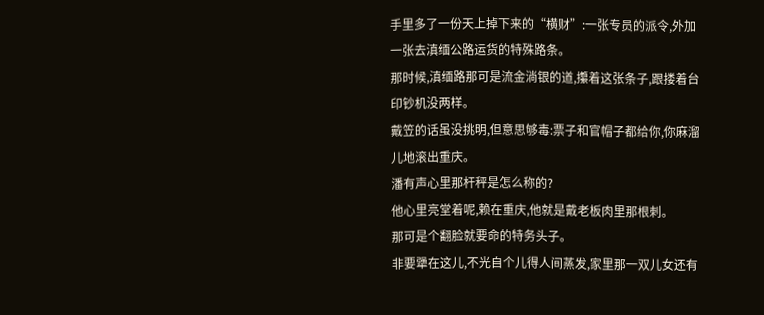手里多了一份天上掉下来的“横财”:一张专员的派令,外加一张去滇缅公路运货的特殊路条。
那时候,滇缅路那可是流金淌银的道,攥着这张条子,跟搂着台印钞机没两样。
戴笠的话虽没挑明,但意思够毒:票子和官帽子都给你,你麻溜儿地滚出重庆。
潘有声心里那杆秤是怎么称的?
他心里亮堂着呢,赖在重庆,他就是戴老板肉里那根刺。
那可是个翻脸就要命的特务头子。
非要犟在这儿,不光自个儿得人间蒸发,家里那一双儿女还有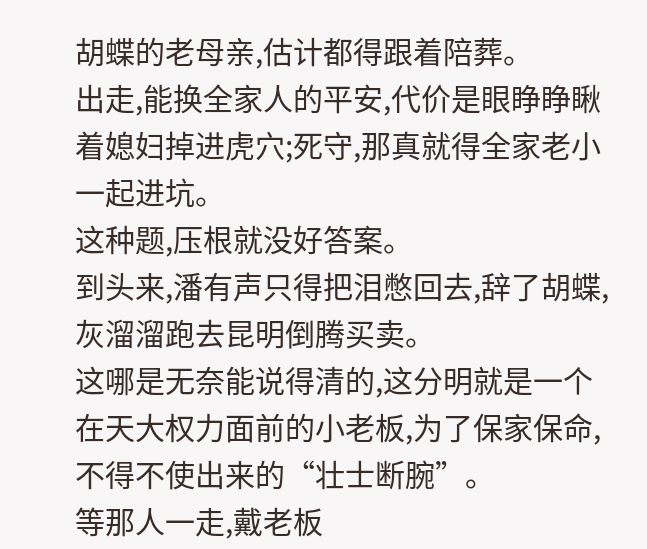胡蝶的老母亲,估计都得跟着陪葬。
出走,能换全家人的平安,代价是眼睁睁瞅着媳妇掉进虎穴;死守,那真就得全家老小一起进坑。
这种题,压根就没好答案。
到头来,潘有声只得把泪憋回去,辞了胡蝶,灰溜溜跑去昆明倒腾买卖。
这哪是无奈能说得清的,这分明就是一个在天大权力面前的小老板,为了保家保命,不得不使出来的“壮士断腕”。
等那人一走,戴老板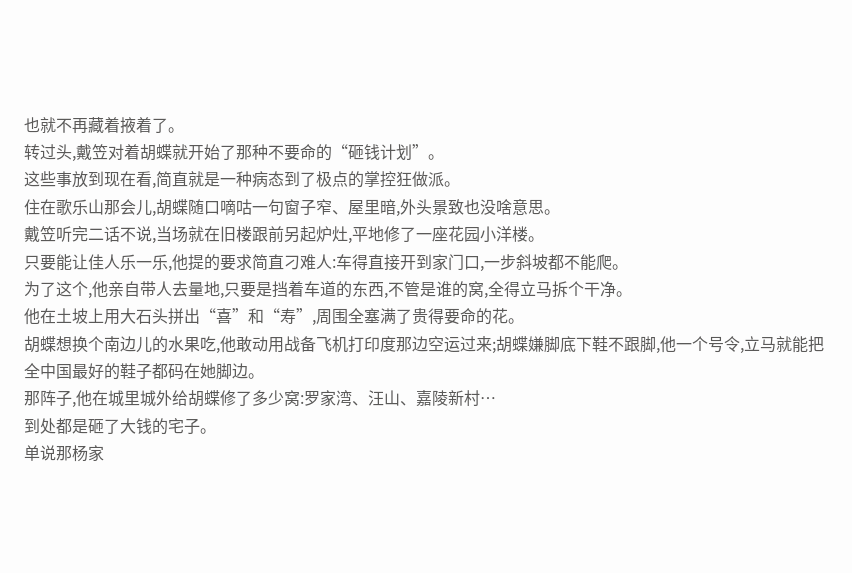也就不再藏着掖着了。
转过头,戴笠对着胡蝶就开始了那种不要命的“砸钱计划”。
这些事放到现在看,简直就是一种病态到了极点的掌控狂做派。
住在歌乐山那会儿,胡蝶随口嘀咕一句窗子窄、屋里暗,外头景致也没啥意思。
戴笠听完二话不说,当场就在旧楼跟前另起炉灶,平地修了一座花园小洋楼。
只要能让佳人乐一乐,他提的要求简直刁难人:车得直接开到家门口,一步斜坡都不能爬。
为了这个,他亲自带人去量地,只要是挡着车道的东西,不管是谁的窝,全得立马拆个干净。
他在土坡上用大石头拼出“喜”和“寿”,周围全塞满了贵得要命的花。
胡蝶想换个南边儿的水果吃,他敢动用战备飞机打印度那边空运过来;胡蝶嫌脚底下鞋不跟脚,他一个号令,立马就能把全中国最好的鞋子都码在她脚边。
那阵子,他在城里城外给胡蝶修了多少窝:罗家湾、汪山、嘉陵新村…
到处都是砸了大钱的宅子。
单说那杨家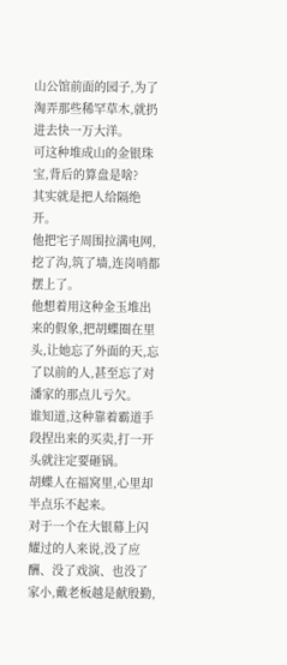山公馆前面的园子,为了淘弄那些稀罕草木,就扔进去快一万大洋。
可这种堆成山的金银珠宝,背后的算盘是啥?
其实就是把人给隔绝开。
他把宅子周围拉满电网,挖了沟,筑了墙,连岗哨都摆上了。
他想着用这种金玉堆出来的假象,把胡蝶圈在里头,让她忘了外面的天,忘了以前的人,甚至忘了对潘家的那点儿亏欠。
谁知道,这种靠着霸道手段捏出来的买卖,打一开头就注定要砸锅。
胡蝶人在福窝里,心里却半点乐不起来。
对于一个在大银幕上闪耀过的人来说,没了应酬、没了戏演、也没了家小,戴老板越是献殷勤,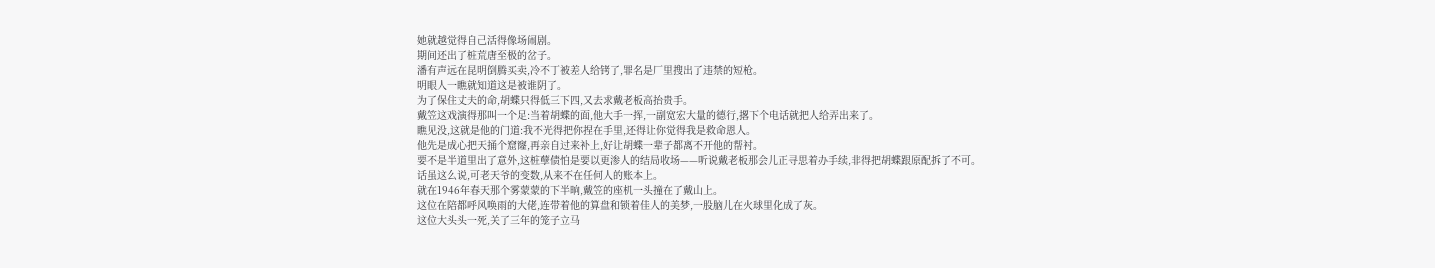她就越觉得自己活得像场闹剧。
期间还出了桩荒唐至极的岔子。
潘有声远在昆明倒腾买卖,冷不丁被差人给铐了,罪名是厂里搜出了违禁的短枪。
明眼人一瞧就知道这是被谁阴了。
为了保住丈夫的命,胡蝶只得低三下四,又去求戴老板高抬贵手。
戴笠这戏演得那叫一个足:当着胡蝶的面,他大手一挥,一副宽宏大量的德行,撂下个电话就把人给弄出来了。
瞧见没,这就是他的门道:我不光得把你捏在手里,还得让你觉得我是救命恩人。
他先是成心把天捅个窟窿,再亲自过来补上,好让胡蝶一辈子都离不开他的帮衬。
要不是半道里出了意外,这桩孽债怕是要以更渗人的结局收场——听说戴老板那会儿正寻思着办手续,非得把胡蝶跟原配拆了不可。
话虽这么说,可老天爷的变数,从来不在任何人的账本上。
就在1946年春天那个雾蒙蒙的下半晌,戴笠的座机一头撞在了戴山上。
这位在陪都呼风唤雨的大佬,连带着他的算盘和锁着佳人的美梦,一股脑儿在火球里化成了灰。
这位大头头一死,关了三年的笼子立马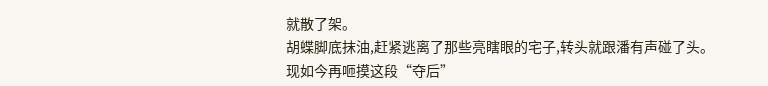就散了架。
胡蝶脚底抹油,赶紧逃离了那些亮瞎眼的宅子,转头就跟潘有声碰了头。
现如今再咂摸这段“夺后”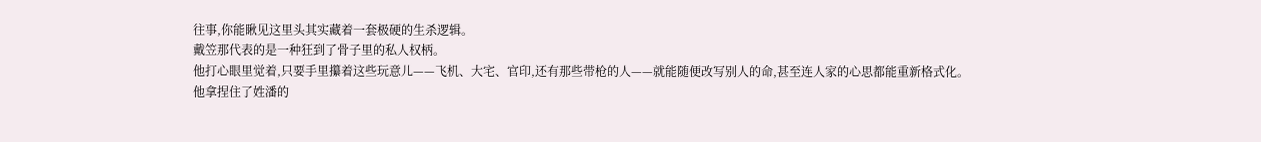往事,你能瞅见这里头其实藏着一套极硬的生杀逻辑。
戴笠那代表的是一种狂到了骨子里的私人权柄。
他打心眼里觉着,只要手里攥着这些玩意儿——飞机、大宅、官印,还有那些带枪的人——就能随便改写别人的命,甚至连人家的心思都能重新格式化。
他拿捏住了姓潘的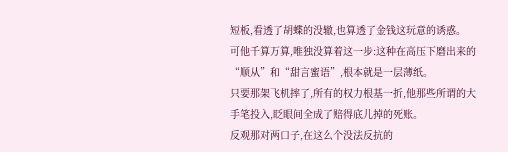短板,看透了胡蝶的没辙,也算透了金钱这玩意的诱惑。
可他千算万算,唯独没算着这一步:这种在高压下磨出来的“顺从”和“甜言蜜语”,根本就是一层薄纸。
只要那架飞机摔了,所有的权力根基一折,他那些所谓的大手笔投入,眨眼间全成了赔得底儿掉的死账。
反观那对两口子,在这么个没法反抗的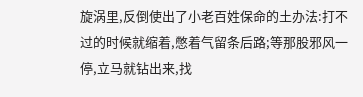旋涡里,反倒使出了小老百姓保命的土办法:打不过的时候就缩着,憋着气留条后路;等那股邪风一停,立马就钻出来,找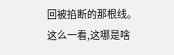回被掐断的那根线。
这么一看,这哪是啥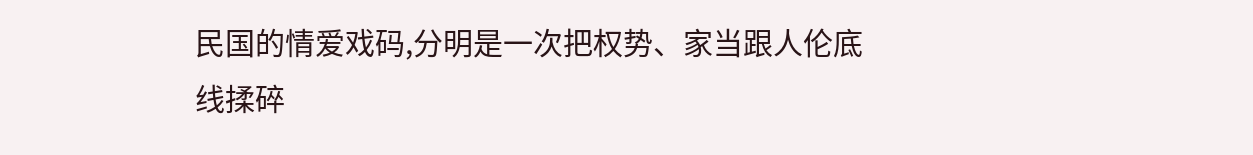民国的情爱戏码,分明是一次把权势、家当跟人伦底线揉碎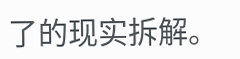了的现实拆解。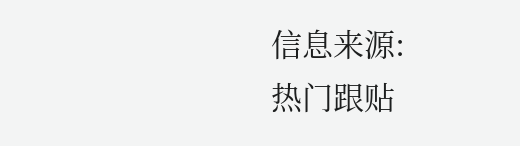信息来源:
热门跟贴